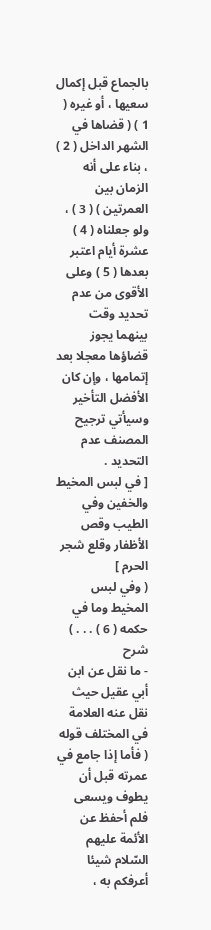بالجماع قبل إكمال سعيها ، أو غيره ( 1 ) ( قضاها في الشهر الداخل ( 2 ) ، بناء على أنه الزمان بين العمرتين ) ( 3 ) ، ولو جعلناه ( 4 ) عشرة أيام اعتبر بعدها ( 5 ) وعلى الأقوى من عدم تحديد وقت بينهما يجوز قضاؤها معجلا بعد إتمامها ، وإن كان الأفضل التأخير وسيأتي ترجيح المصنف عدم التحديد .
[ في لبس المخيط والخفين وفي الطيب وقص الأظفار وقلع شجر الحرم ]
( وفي لبس المخيط وما في حكمه ( 6 ) . . . )
شرح
- ما نقل عن ابن أبي عقيل حيث نقل عنه العلامة في المختلف قوله ( فأما إذا جامع في عمرته قبل أن يطوف ويسعى فلم أحفظ عن الأئمة عليهم السّلام شيئا أعرفكم به ،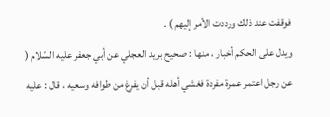فوقفت عند ذلك ورددت الأمر إليهم ) .
ويدل على الحكم أخبار ، منها : صحيح بريد العجلي عن أبي جعفر عليه السّلام ( عن رجل اعتمر عمرة مفردة فغشي أهله قبل أن يفرغ من طوافه وسعيه ، قال : عليه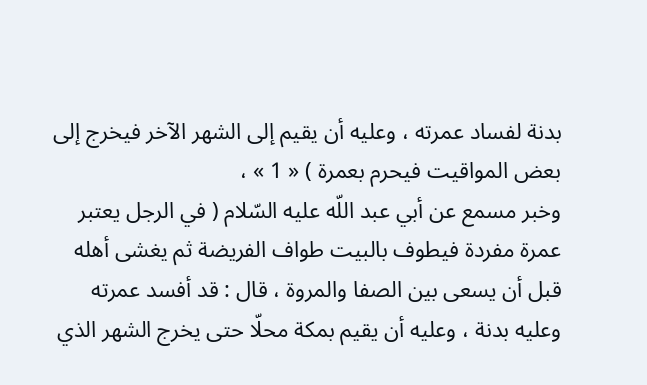بدنة لفساد عمرته ، وعليه أن يقيم إلى الشهر الآخر فيخرج إلى بعض المواقيت فيحرم بعمرة ) « 1 » ،
وخبر مسمع عن أبي عبد اللّه عليه السّلام ( في الرجل يعتبر عمرة مفردة فيطوف بالبيت طواف الفريضة ثم يغشى أهله قبل أن يسعى بين الصفا والمروة ، قال : قد أفسد عمرته وعليه بدنة ، وعليه أن يقيم بمكة محلّا حتى يخرج الشهر الذي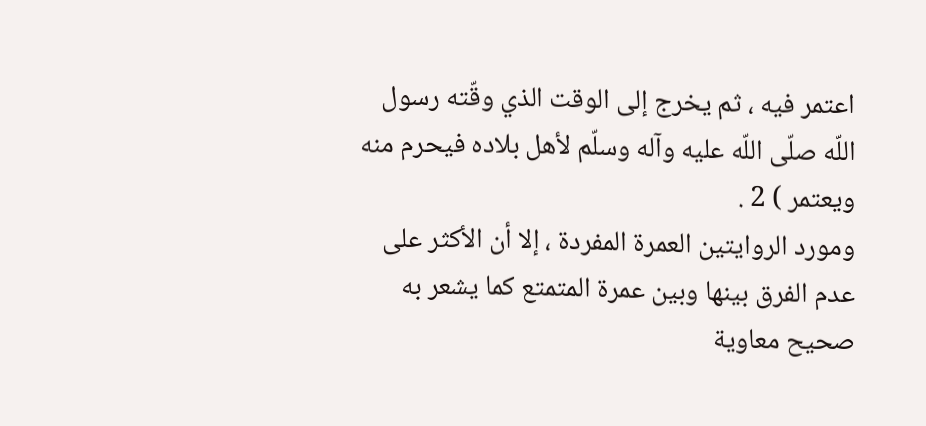اعتمر فيه ، ثم يخرج إلى الوقت الذي وقّته رسول اللّه صلّى اللّه عليه وآله وسلّم لأهل بلاده فيحرم منه ويعتمر ) 2 .
ومورد الروايتين العمرة المفردة ، إلا أن الأكثر على عدم الفرق بينها وبين عمرة المتمتع كما يشعر به صحيح معاوية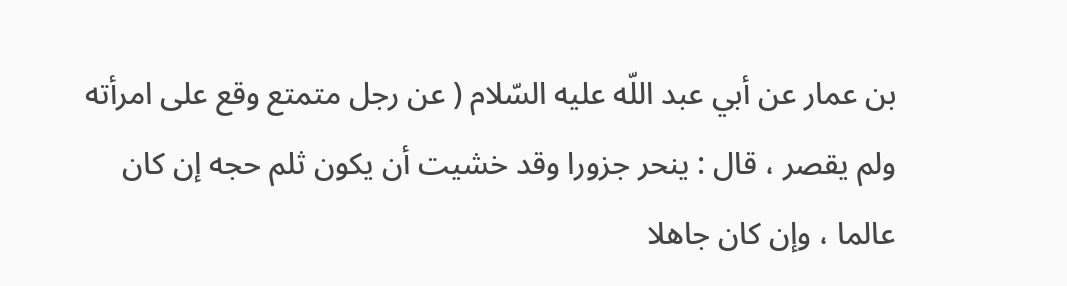بن عمار عن أبي عبد اللّه عليه السّلام ( عن رجل متمتع وقع على امرأته ولم يقصر ، قال : ينحر جزورا وقد خشيت أن يكون ثلم حجه إن كان عالما ، وإن كان جاهلا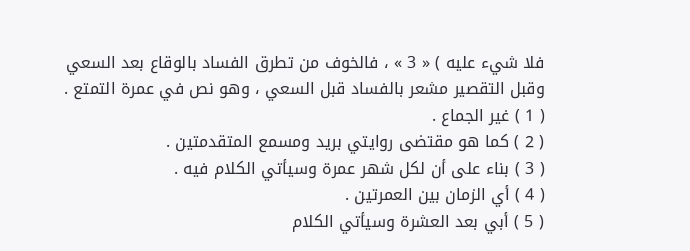فلا شيء عليه ) « 3 » ، فالخوف من تطرق الفساد بالوقاع بعد السعي وقبل التقصير مشعر بالفساد قبل السعي ، وهو نص في عمرة التمتع .
( 1 ) غير الجماع .
( 2 ) كما هو مقتضى روايتي بريد ومسمع المتقدمتين .
( 3 ) بناء على أن لكل شهر عمرة وسيأتي الكلام فيه .
( 4 ) أي الزمان بين العمرتين .
( 5 ) أبي بعد العشرة وسيأتي الكلام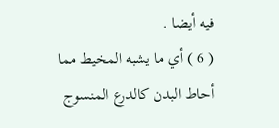فيه أيضا .
( 6 ) أي ما يشبه المخيط مما أحاط البدن كالدرع المنسوج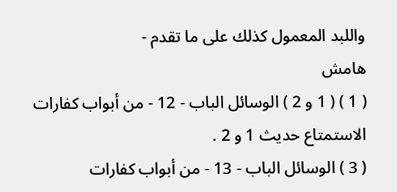واللبد المعمول كذلك على ما تقدم -
هامش
( 1 ) ( 1 و 2 ) الوسائل الباب - 12 - من أبواب كفارات الاستمتاع حديث 1 و 2 .
( 3 ) الوسائل الباب - 13 - من أبواب كفارات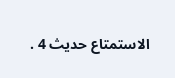الاستمتاع حديث 4 .